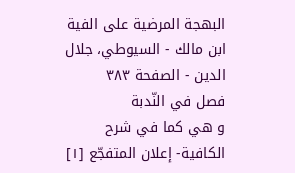البهجة المرضية على الفية ابن مالك - السيوطي، جلال الدين - الصفحة ٣٨٣
فصل في النّدبة
و هي كما في شرح الكافية- إعلان المتفجّع [١]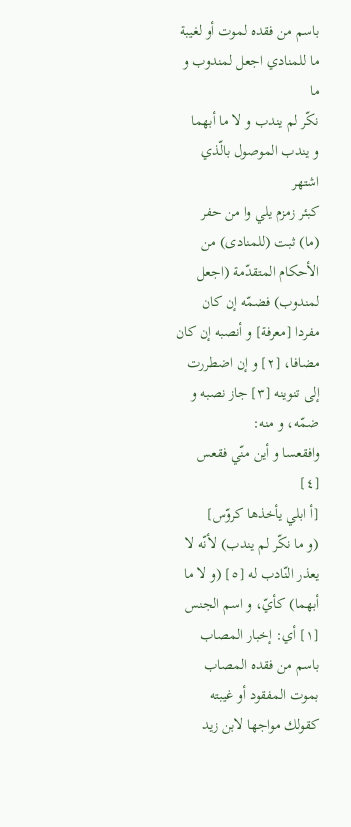باسم من فقده لموت أو لغيبة
ما للمنادي اجعل لمندوب و ما
نكّر لم يندب و لا ما أبهما
و يندب الموصول بالّذي اشتهر
كبئر زمزم يلي وا من حفر
(ما) ثبت (للمنادى) من الأحكام المتقدّمة (اجعل لمندوب) فضمّه إن كان مفردا [معرفة] و أنصبه إن كان مضافا، [٢] و إن اضطررت إلى تنوينه [٣] جاز نصبه و ضمّه، و منه:
وافقعسا و أين منّي فقعس [٤]
[أ ابلي يأخذها كروّس]
(و ما نكّر لم يندب) لأنّه لا يعذر النّادب له [٥] (و لا ما أبهما) كأيّ، و اسم الجنس
[١] أي: إخبار المصاب باسم من فقده المصاب بموت المفقود أو غيبته كقولك مواجها لابن زيد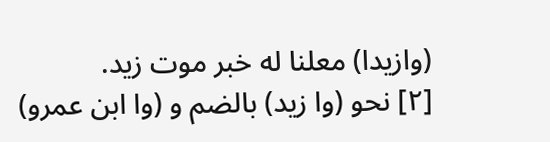(وازيدا) معلنا له خبر موت زيد.
[٢] نحو (وا زيد) بالضم و (وا ابن عمرو)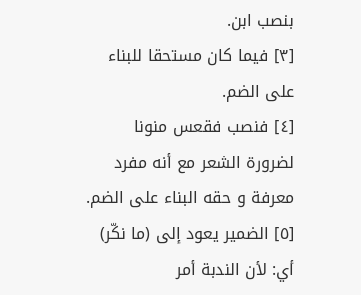بنصب ابن.
[٣] فيما كان مستحقا للبناء على الضم.
[٤] فنصب فقعس منونا لضرورة الشعر مع أنه مفرد معرفة و حقه البناء على الضم.
[٥] الضمير يعود إلى (ما نكّر) أي: لأن الندبة أمر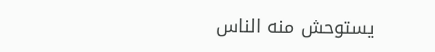يستوحش منه الناس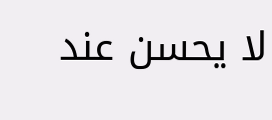لا يحسن عند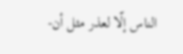الناس إلّا لعذر مثل أن-